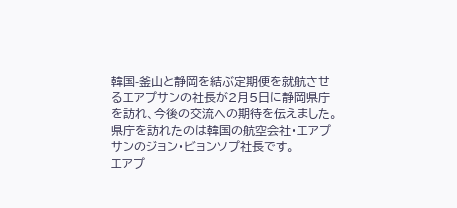韓国-釜山と静岡を結ぶ定期便を就航させるエアプサンの社長が2月5日に静岡県庁を訪れ、今後の交流への期待を伝えました。
県庁を訪れたのは韓国の航空会社・エアプサンのジョン・ビョンソプ社長です。
エアプ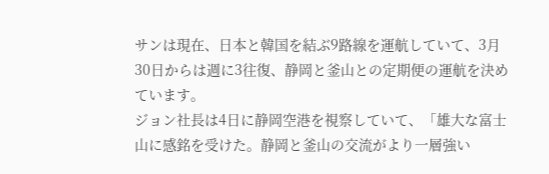サンは現在、日本と韓国を結ぶ9路線を運航していて、3月30日からは週に3往復、静岡と釜山との定期便の運航を決めています。
ジョン社長は4日に静岡空港を視察していて、「雄大な富士山に感銘を受けた。静岡と釜山の交流がより一層強い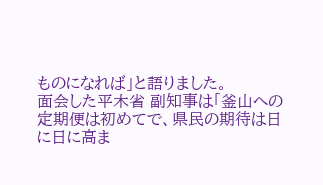ものになれば」と語りました。
面会した平木省 副知事は「釜山への定期便は初めてで、県民の期待は日に日に高ま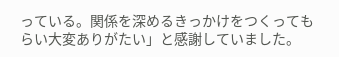っている。関係を深めるきっかけをつくってもらい大変ありがたい」と感謝していました。